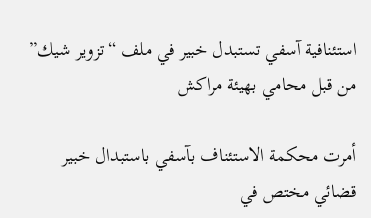استئنافية آسفي تستبدل خبير في ملف “تزوير شيك” من قبل محامي بهيئة مراكش

أمرت محكمة الاستئناف بآسفي باستبدال خبير قضائي مختص في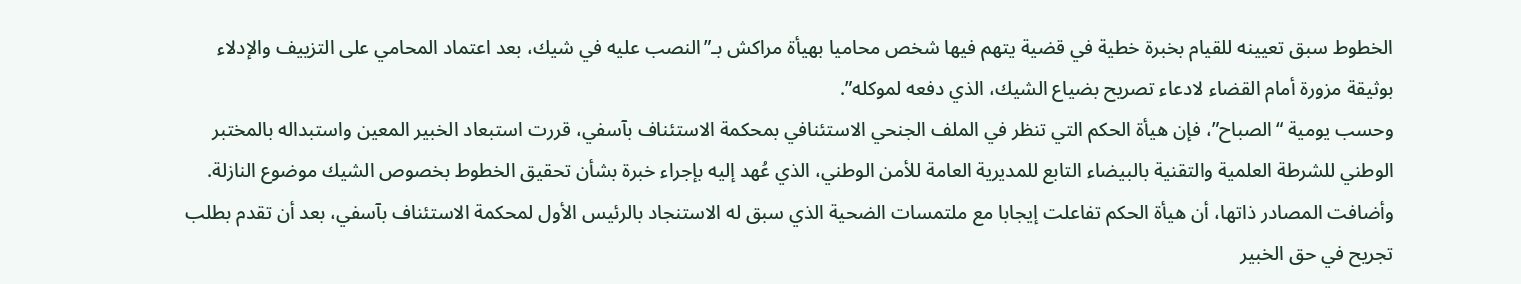الخطوط سبق تعيينه للقيام بخبرة خطية في قضية يتهم فيها شخص محاميا بهيأة مراكش بـ”النصب عليه في شيك، بعد اعتماد المحامي على التزييف والإدلاء بوثيقة مزورة أمام القضاء لادعاء تصريح بضياع الشيك، الذي دفعه لموكله”.
وحسب يومية “الصباح”، فإن هيأة الحكم التي تنظر في الملف الجنحي الاستئنافي بمحكمة الاستئناف بآسفي، قررت استبعاد الخبير المعين واستبداله بالمختبر الوطني للشرطة العلمية والتقنية بالبيضاء التابع للمديرية العامة للأمن الوطني، الذي عُهد إليه بإجراء خبرة بشأن تحقيق الخطوط بخصوص الشيك موضوع النازلة.
وأضافت المصادر ذاتها، أن هيأة الحكم تفاعلت إيجابا مع ملتمسات الضحية الذي سبق له الاستنجاد بالرئيس الأول لمحكمة الاستئناف بآسفي، بعد أن تقدم بطلب تجريح في حق الخبير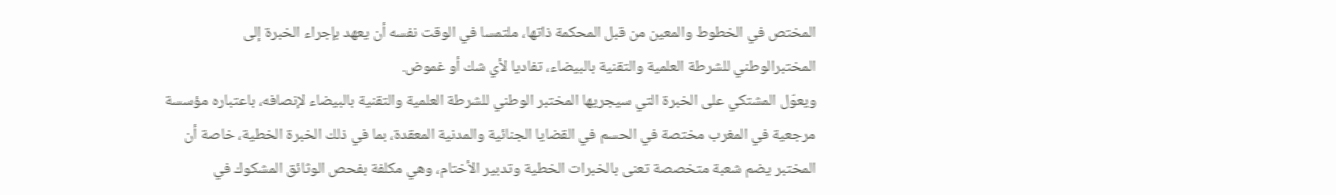المختص في الخطوط والمعين من قبل المحكمة ذاتها، ملتمسا في الوقت نفسه أن يعهد بإجراء الخبرة إلى المختبرالوطني للشرطة العلمية والتقنية بالبيضاء، تفاديا لأي شك أو غموض.
ويعوّل المشتكي على الخبرة التي سيجريها المختبر الوطني للشرطة العلمية والتقنية بالبيضاء لإنصافه، باعتباره مؤسسة مرجعية في المغرب مختصة في الحسم في القضايا الجنائية والمدنية المعقدة، بما في ذلك الخبرة الخطية، خاصة أن المختبر يضم شعبة متخصصة تعنى بالخبرات الخطية وتدبير الأختام، وهي مكلفة بفحص الوثائق المشكوك في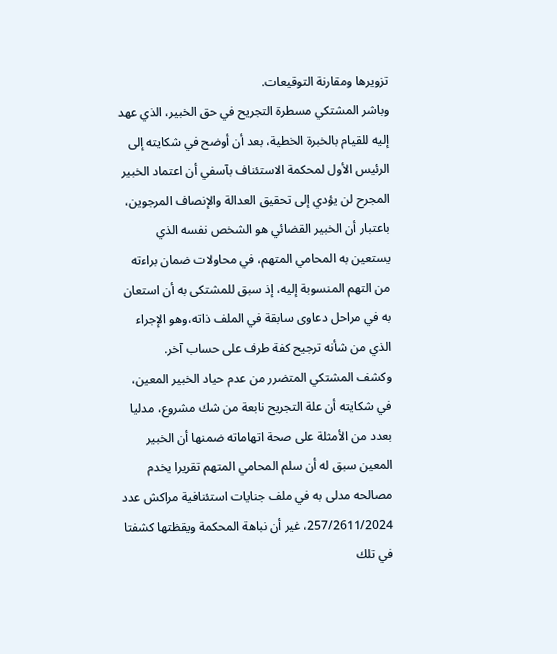تزويرها ومقارنة التوقيعات.
وباشر المشتكي مسطرة التجريح في حق الخبير، الذي عهد إليه للقيام بالخبرة الخطية، بعد أن أوضح في شكايته إلى الرئيس الأول لمحكمة الاستئناف بآسفي أن اعتماد الخبير المجرح لن يؤدي إلى تحقيق العدالة والإنصاف المرجوين، باعتبار أن الخبير القضائي هو الشخص نفسه الذي يستعين به المحامي المتهم، في محاولات ضمان براءته من التهم المنسوبة إليه، إذ سبق للمشتكى به أن استعان به في مراحل دعاوى سابقة في الملف ذاته،وهو الإجراء الذي من شأنه ترجيح كفة طرف على حساب آخر.
وكشف المشتكي المتضرر من عدم حياد الخبير المعين، في شكايته أن علة التجريح نابعة من شك مشروع، مدليا بعدد من الأمثلة على صحة اتهاماته ضمنها أن الخبير المعين سبق له أن سلم المحامي المتهم تقريرا يخدم مصالحه مدلى به في ملف جنايات استئنافية مراكش عدد 257/2611/2024، غير أن نباهة المحكمة ويقظتها كشفتا في تلك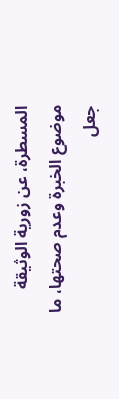المسطرة، عن زورية الوثيقة موضوع الخبرة وعدم صحتها، ما جعل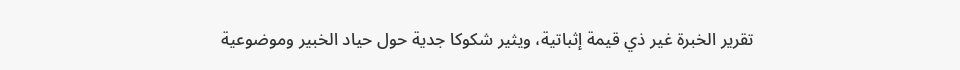تقرير الخبرة غير ذي قيمة إثباتية، ويثير شكوكا جدية حول حياد الخبير وموضوعية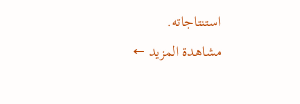استنتاجاته.
مشاهدة المزيد ←